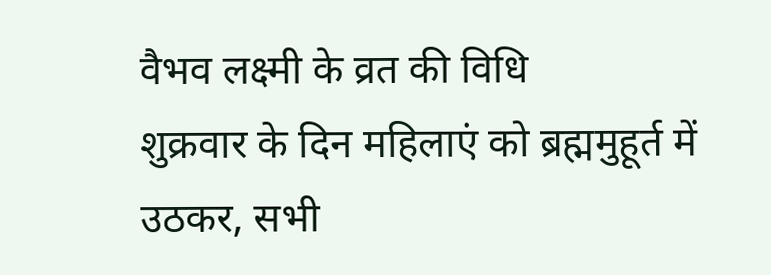वैभव लक्ष्मी के व्रत की विधि
शुक्रवार के दिन महिलाएं को ब्रह्ममुहूर्त में उठकर, सभी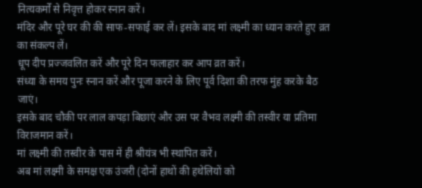नित्यकर्मों से निवृत्त होकर स्नान करें।
मंदिर और पूरे घर की की साफ-सफाई कर लें। इसके बाद मां लक्ष्मी का ध्यान करते हुए व्रत का संकल्प लें।
धूप दीप प्रज्जवलित करें और पूरे दिन फलाहार कर आप व्रत करें।
संध्या के समय पुनः स्नान करें और पूजा करने के लिए पूर्व दिशा की तरफ मुंह करके बैठ जाएं।
इसके बाद चौकी पर लाल कपड़ा बिछाएं और उस पर वैभव लक्ष्मी की तस्वीर या प्रतिमा विराजमान करें।
मां लक्ष्मी की तस्वीर के पास में ही श्रीयंत्र भी स्थापित करें।
अब मां लक्ष्मी के समक्ष एक उंजरी (दोनों हाथों की हथेलियों को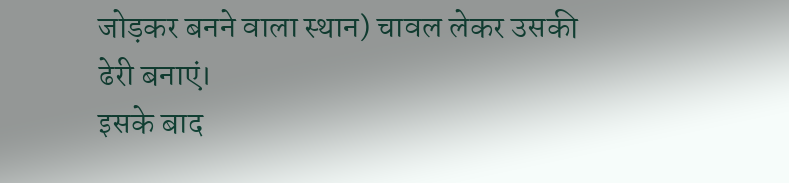जोड़कर बनने वाला स्थान) चावल लेकर उसकी ढेरी बनाएं।
इसके बाद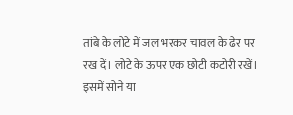तांबे के लोटे में जल भरकर चावल के ढेर पर रख दें। लोटे के ऊपर एक छोटी कटोरी रखें। इसमें सोने या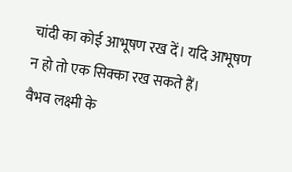चांदी का कोई आभूषण रख दें। यदि आभूषण न हो तो एक सिक्का रख सकते हैं।
वैभव लक्ष्मी के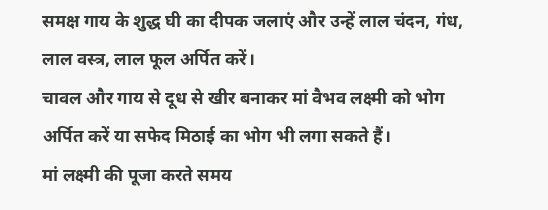समक्ष गाय के शुद्ध घी का दीपक जलाएं और उन्हें लाल चंदन, गंध, लाल वस्त्र, लाल फूल अर्पित करें।
चावल और गाय से दूध से खीर बनाकर मां वैभव लक्ष्मी को भोग अर्पित करें या सफेद मिठाई का भोग भी लगा सकते हैं।
मां लक्ष्मी की पूजा करते समय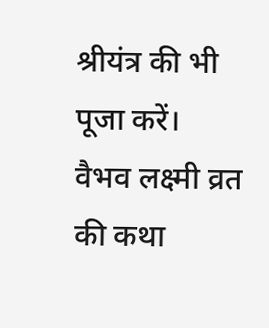श्रीयंत्र की भी पूजा करें।
वैभव लक्ष्मी व्रत की कथा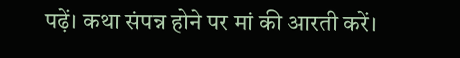पढ़ें। कथा संपन्न होने पर मां की आरती करें।